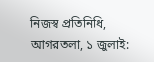নিজস্ব প্রতিনিধি, আগরতলা, ১ জুলাই: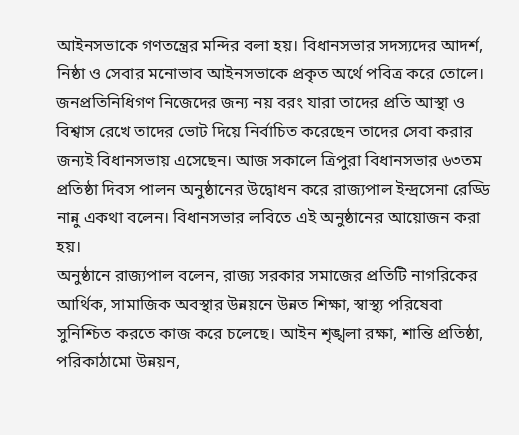আইনসভাকে গণতন্ত্রের মন্দির বলা হয়। বিধানসভার সদস্যদের আদর্শ, নিষ্ঠা ও সেবার মনোভাব আইনসভাকে প্রকৃত অর্থে পবিত্র করে তোলে। জনপ্রতিনিধিগণ নিজেদের জন্য নয় বরং যারা তাদের প্রতি আস্থা ও বিশ্বাস রেখে তাদের ভোট দিয়ে নির্বাচিত করেছেন তাদের সেবা করার জন্যই বিধানসভায় এসেছেন। আজ সকালে ত্রিপুরা বিধানসভার ৬৩তম প্রতিষ্ঠা দিবস পালন অনুষ্ঠানের উদ্বোধন করে রাজ্যপাল ইন্দ্রসেনা রেড্ডি নান্নু একথা বলেন। বিধানসভার লবিতে এই অনুষ্ঠানের আয়োজন করা হয়।
অনুষ্ঠানে রাজ্যপাল বলেন, রাজ্য সরকার সমাজের প্রতিটি নাগরিকের আর্থিক, সামাজিক অবস্থার উন্নয়নে উন্নত শিক্ষা, স্বাস্থ্য পরিষেবা সুনিশ্চিত করতে কাজ করে চলেছে। আইন শৃঙ্খলা রক্ষা, শান্তি প্রতিষ্ঠা, পরিকাঠামো উন্নয়ন,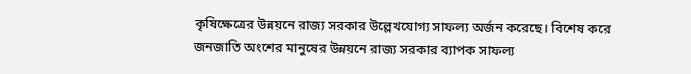কৃষিক্ষেত্রের উন্নয়নে রাজ্য সরকার উল্লেখযোগ্য সাফল্য অর্জন করেছে। বিশেষ করে জনজাতি অংশের মানুষের উন্নয়নে রাজ্য সরকার ব্যাপক সাফল্য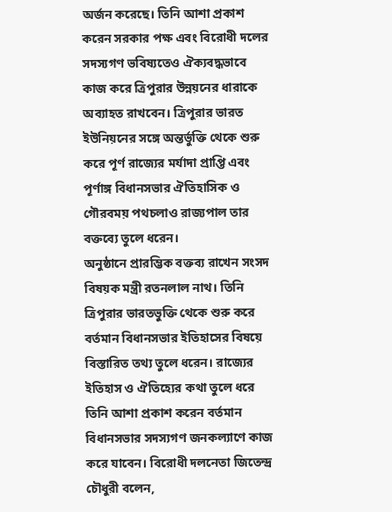অর্জন করেছে। তিনি আশা প্রকাশ করেন সরকার পক্ষ এবং বিরোধী দলের সদস্যগণ ভবিষ্যতেও ঐক্যবদ্ধভাবে কাজ করে ত্রিপুরার উন্নয়নের ধারাকে অব্যাহত রাখবেন। ত্রিপুরার ভারত ইউনিয়নের সঙ্গে অন্তর্ভুক্তি থেকে শুরু করে পূর্ণ রাজ্যের মর্যাদা প্রাপ্তি এবং পূর্ণাঙ্গ বিধানসভার ঐতিহাসিক ও গৌরবময় পথচলাও রাজ্যপাল তার বক্তব্যে তুলে ধরেন।
অনুষ্ঠানে প্রারম্ভিক বক্তব্য রাখেন সংসদ বিষয়ক মন্ত্রী রতনলাল নাথ। তিনি ত্রিপুরার ভারতভুক্তি থেকে শুরু করে বর্তমান বিধানসভার ইতিহাসের বিষয়ে বিস্তারিত তথ্য তুলে ধরেন। রাজ্যের ইতিহাস ও ঐতিহ্যের কথা তুলে ধরে তিনি আশা প্রকাশ করেন বর্তমান বিধানসভার সদস্যগণ জনকল্যাণে কাজ করে যাবেন। বিরোধী দলনেতা জিতেন্দ্র চৌধুরী বলেন,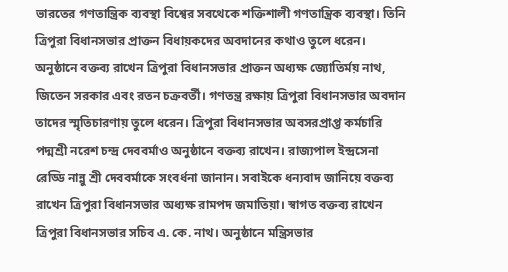ভারতের গণতান্ত্রিক ব্যবস্থা বিশ্বের সবথেকে শক্তিশালী গণতান্ত্রিক ব্যবস্থা। তিনি ত্রিপুরা বিধানসভার প্রাক্তন বিধায়কদের অবদানের কথাও তুলে ধরেন।
অনুষ্ঠানে বক্তব্য রাখেন ত্রিপুরা বিধানসভার প্রাক্তন অধ্যক্ষ জ্যোতির্ময় নাথ, জিতেন সরকার এবং রতন চক্রবর্তী। গণতন্ত্র রক্ষায় ত্রিপুরা বিধানসভার অবদান তাদের স্মৃতিচারণায় তুলে ধরেন। ত্রিপুরা বিধানসভার অবসরপ্রাপ্ত কর্মচারি পদ্মশ্রী নরেশ চন্দ্র দেববর্মাও অনুষ্ঠানে বক্তব্য রাখেন। রাজ্যপাল ইন্দ্রসেনা রেড্ডি নান্নু শ্রী দেববর্মাকে সংবর্ধনা জানান। সবাইকে ধন্যবাদ জানিয়ে বক্তব্য রাখেন ত্রিপুরা বিধানসভার অধ্যক্ষ রামপদ জমাতিয়া। স্বাগত বক্তব্য রাখেন ত্রিপুরা বিধানসভার সচিব এ. কে. নাথ। অনুষ্ঠানে মন্ত্রিসভার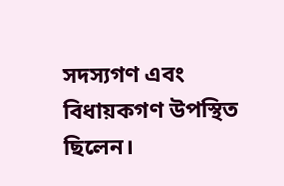সদস্যগণ এবং বিধায়কগণ উপস্থিত ছিলেন।